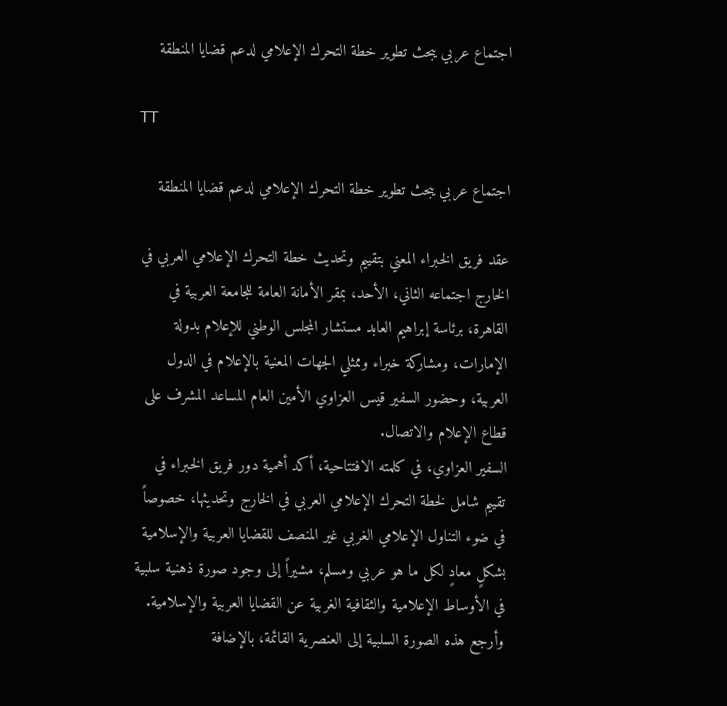اجتماع عربي يبحث تطوير خطة التحرك الإعلامي لدعم قضايا المنطقة

TT

اجتماع عربي يبحث تطوير خطة التحرك الإعلامي لدعم قضايا المنطقة

عقد فريق الخبراء المعني بتقييم وتحديث خطة التحرك الإعلامي العربي في الخارج اجتماعه الثاني، الأحد، بمقر الأمانة العامة للجامعة العربية في القاهرة، برئاسة إبراهيم العابد مستشار المجلس الوطني للإعلام بدولة الإمارات، ومشاركة خبراء وممثلي الجهات المعنية بالإعلام في الدول العربية، وحضور السفير قيس العزاوي الأمين العام المساعد المشرف على قطاع الإعلام والاتصال.
السفير العزاوي، في كلمته الافتتاحية، أكد أهمية دور فريق الخبراء في تقييم شامل لخطة التحرك الإعلامي العربي في الخارج وتحديثها، خصوصاً في ضوء التناول الإعلامي الغربي غير المنصف للقضايا العربية والإسلامية بشكلٍ معادٍ لكل ما هو عربي ومسلم، مشيراً إلى وجود صورة ذهنية سلبية في الأوساط الإعلامية والثقافية الغربية عن القضايا العربية والإسلامية.
وأرجع هذه الصورة السلبية إلى العنصرية القائمة، بالإضافة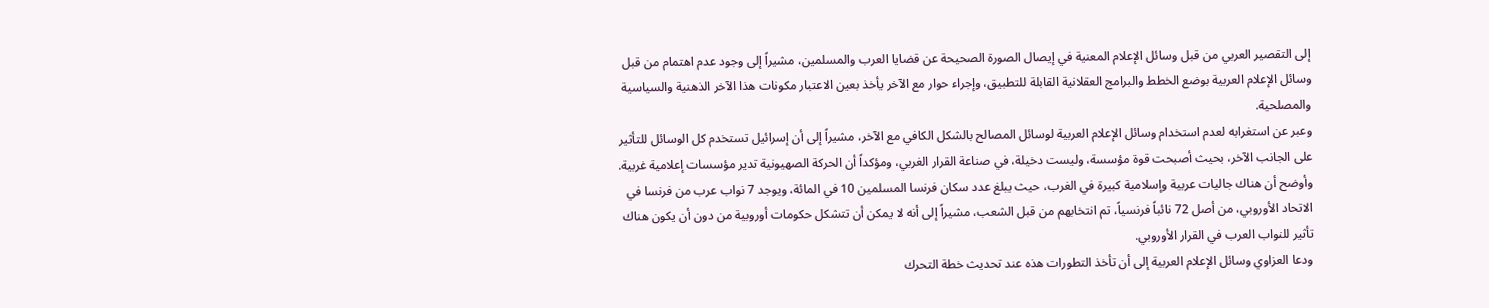إلى التقصير العربي من قبل وسائل الإعلام المعنية في إيصال الصورة الصحيحة عن قضايا العرب والمسلمين، مشيراً إلى وجود عدم اهتمام من قبل وسائل الإعلام العربية بوضع الخطط والبرامج العقلانية القابلة للتطبيق، وإجراء حوار مع الآخر يأخذ بعين الاعتبار مكونات هذا الآخر الذهنية والسياسية والمصلحية.
وعبر عن استغرابه لعدم استخدام وسائل الإعلام العربية لوسائل المصالح بالشكل الكافي مع الآخر، مشيراً إلى أن إسرائيل تستخدم كل الوسائل للتأثير على الجانب الآخر، بحيث أصبحت قوة مؤسسة، وليست دخيلة، في صناعة القرار الغربي، ومؤكداً أن الحركة الصهيونية تدير مؤسسات إعلامية غربية.
وأوضح أن هناك جاليات عربية وإسلامية كبيرة في الغرب، حيث يبلغ عدد سكان فرنسا المسلمين 10 في المائة، ويوجد 7 نواب عرب من فرنسا في الاتحاد الأوروبي، من أصل 72 نائباً فرنسياً، تم انتخابهم من قبل الشعب، مشيراً إلى أنه لا يمكن أن تتشكل حكومات أوروبية من دون أن يكون هناك تأثير للنواب العرب في القرار الأوروبي.
ودعا العزاوي وسائل الإعلام العربية إلى أن تأخذ التطورات هذه عند تحديث خطة التحرك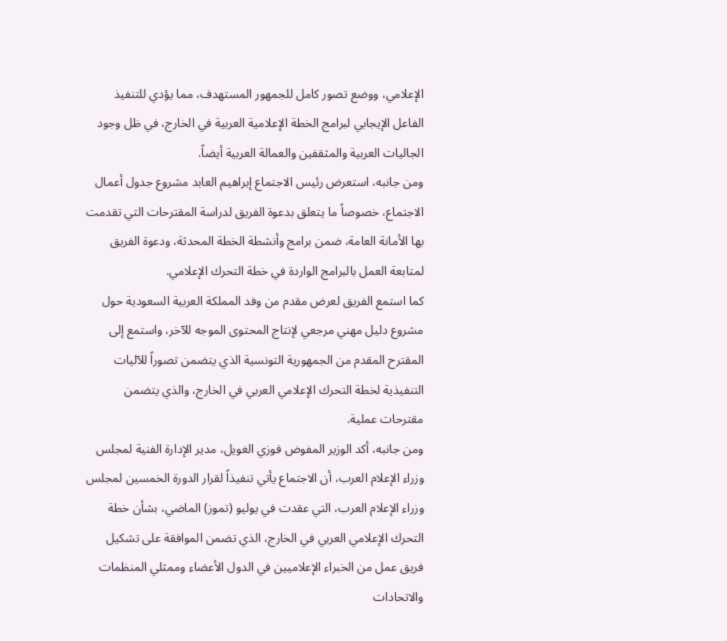الإعلامي، ووضع تصور كامل للجمهور المستهدف، مما يؤدي للتنفيذ الفاعل الإيجابي لبرامج الخطة الإعلامية العربية في الخارج، في ظل وجود الجاليات العربية والمثقفين والعمالة العربية أيضاً.
ومن جانبه، استعرض رئيس الاجتماع إبراهيم العابد مشروع جدول أعمال الاجتماع، خصوصاً ما يتعلق بدعوة الفريق لدراسة المقترحات التي تقدمت بها الأمانة العامة، ضمن برامج وأنشطة الخطة المحدثة، ودعوة الفريق لمتابعة العمل بالبرامج الواردة في خطة التحرك الإعلامي.
كما استمع الفريق لعرض مقدم من وفد المملكة العربية السعودية حول مشروع دليل مهني مرجعي لإنتاج المحتوى الموجه للآخر، واستمع إلى المقترح المقدم من الجمهورية التونسية الذي يتضمن تصوراً للآليات التنفيذية لخطة التحرك الإعلامي العربي في الخارج، والذي يتضمن مقترحات عملية.
ومن جانبه، أكد الوزير المفوض فوزي الغويل، مدير الإدارة الفنية لمجلس وزراء الإعلام العرب، أن الاجتماع يأتي تنفيذاً لقرار الدورة الخمسين لمجلس وزراء الإعلام العرب، التي عقدت في يوليو (تموز) الماضي، بشأن خطة التحرك الإعلامي العربي في الخارج، الذي تضمن الموافقة على تشكيل فريق عمل من الخبراء الإعلاميين في الدول الأعضاء وممثلي المنظمات والاتحادات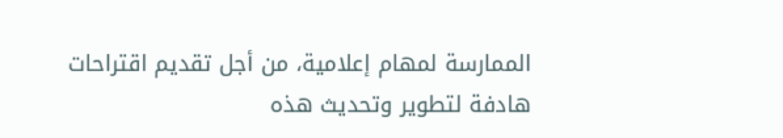الممارسة لمهام إعلامية، من أجل تقديم اقتراحات هادفة لتطوير وتحديث هذه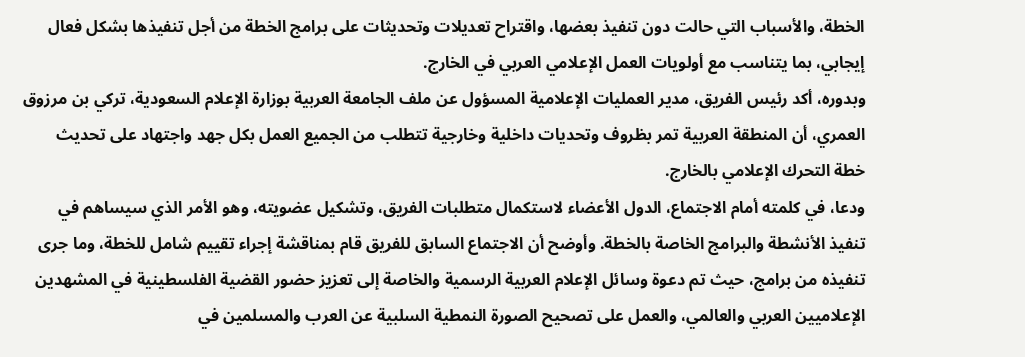الخطة، والأسباب التي حالت دون تنفيذ بعضها، واقتراح تعديلات وتحديثات على برامج الخطة من أجل تنفيذها بشكل فعال إيجابي، بما يتناسب مع أولويات العمل الإعلامي العربي في الخارج.
وبدوره، أكد رئيس الفريق، مدير العمليات الإعلامية المسؤول عن ملف الجامعة العربية بوزارة الإعلام السعودية، تركي بن مرزوق العمري، أن المنطقة العربية تمر بظروف وتحديات داخلية وخارجية تتطلب من الجميع العمل بكل جهد واجتهاد على تحديث خطة التحرك الإعلامي بالخارج.
ودعا، في كلمته أمام الاجتماع، الدول الأعضاء لاستكمال متطلبات الفريق، وتشكيل عضويته، وهو الأمر الذي سيساهم في تنفيذ الأنشطة والبرامج الخاصة بالخطة. وأوضح أن الاجتماع السابق للفريق قام بمناقشة إجراء تقييم شامل للخطة، وما جرى تنفيذه من برامج، حيث تم دعوة وسائل الإعلام العربية الرسمية والخاصة إلى تعزيز حضور القضية الفلسطينية في المشهدين الإعلاميين العربي والعالمي، والعمل على تصحيح الصورة النمطية السلبية عن العرب والمسلمين في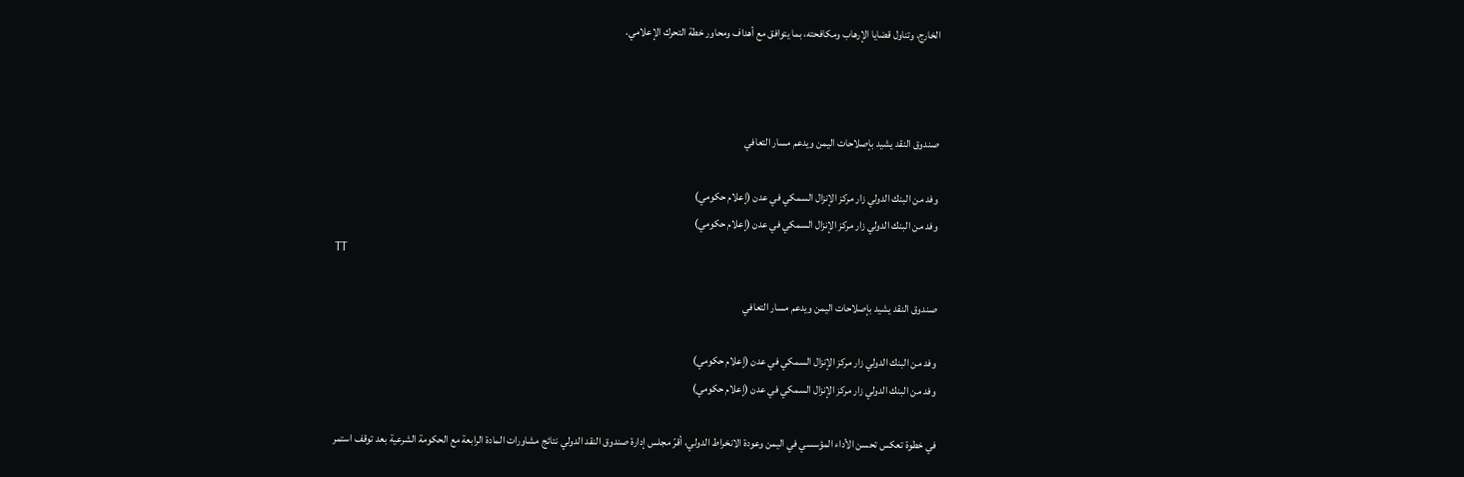الخارج، وتناول قضايا الإرهاب ومكافحته، بما يتوافق مع أهداف ومحاور خطة التحرك الإعلامي.



صندوق النقد يشيد بإصلاحات اليمن ويدعم مسار التعافي

وفد من البنك الدولي زار مركز الإنزال السمكي في عدن (إعلام حكومي)
وفد من البنك الدولي زار مركز الإنزال السمكي في عدن (إعلام حكومي)
TT

صندوق النقد يشيد بإصلاحات اليمن ويدعم مسار التعافي

وفد من البنك الدولي زار مركز الإنزال السمكي في عدن (إعلام حكومي)
وفد من البنك الدولي زار مركز الإنزال السمكي في عدن (إعلام حكومي)

في خطوة تعكس تحسن الأداء المؤسسي في اليمن وعودة الانخراط الدولي، أقرّ مجلس إدارة صندوق النقد الدولي نتائج مشاورات المادة الرابعة مع الحكومة الشرعية بعد توقف استمر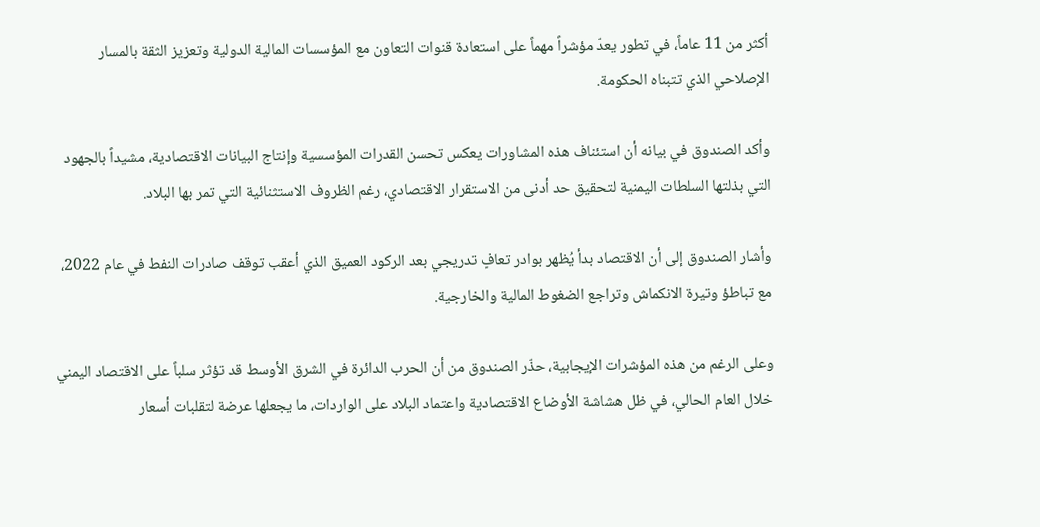أكثر من 11 عاماً، في تطور يعدّ مؤشراً مهماً على استعادة قنوات التعاون مع المؤسسات المالية الدولية وتعزيز الثقة بالمسار الإصلاحي الذي تتبناه الحكومة.

وأكد الصندوق في بيانه أن استئناف هذه المشاورات يعكس تحسن القدرات المؤسسية وإنتاج البيانات الاقتصادية، مشيداً بالجهود التي بذلتها السلطات اليمنية لتحقيق حد أدنى من الاستقرار الاقتصادي، رغم الظروف الاستثنائية التي تمر بها البلاد.

وأشار الصندوق إلى أن الاقتصاد بدأ يُظهر بوادر تعافٍ تدريجي بعد الركود العميق الذي أعقب توقف صادرات النفط في عام 2022، مع تباطؤ وتيرة الانكماش وتراجع الضغوط المالية والخارجية.

وعلى الرغم من هذه المؤشرات الإيجابية، حذّر الصندوق من أن الحرب الدائرة في الشرق الأوسط قد تؤثر سلباً على الاقتصاد اليمني خلال العام الحالي، في ظل هشاشة الأوضاع الاقتصادية واعتماد البلاد على الواردات، ما يجعلها عرضة لتقلبات أسعار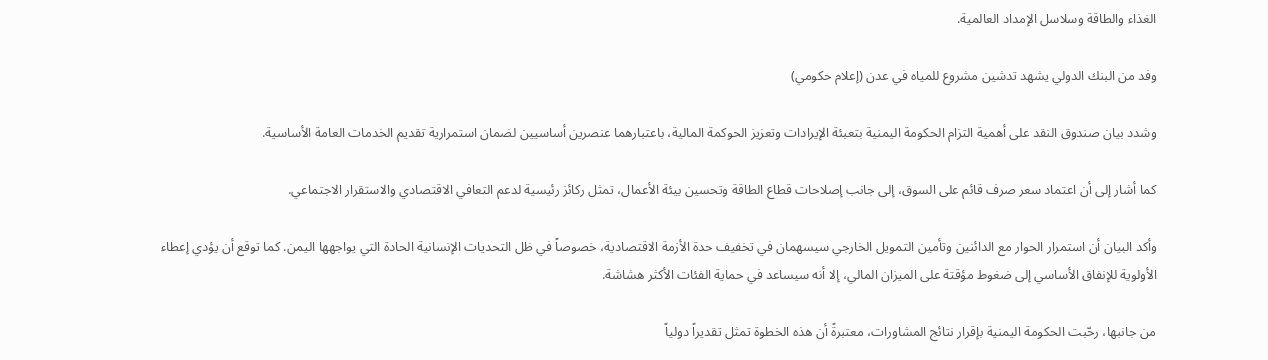الغذاء والطاقة وسلاسل الإمداد العالمية.

وفد من البنك الدولي يشهد تدشين مشروع للمياه في عدن (إعلام حكومي)

وشدد بيان صندوق النقد على أهمية التزام الحكومة اليمنية بتعبئة الإيرادات وتعزيز الحوكمة المالية، باعتبارهما عنصرين أساسيين لضمان استمرارية تقديم الخدمات العامة الأساسية.

كما أشار إلى أن اعتماد سعر صرف قائم على السوق، إلى جانب إصلاحات قطاع الطاقة وتحسين بيئة الأعمال، تمثل ركائز رئيسية لدعم التعافي الاقتصادي والاستقرار الاجتماعي.

وأكد البيان أن استمرار الحوار مع الدائنين وتأمين التمويل الخارجي سيسهمان في تخفيف حدة الأزمة الاقتصادية، خصوصاً في ظل التحديات الإنسانية الحادة التي يواجهها اليمن. كما توقع أن يؤدي إعطاء الأولوية للإنفاق الأساسي إلى ضغوط مؤقتة على الميزان المالي، إلا أنه سيساعد في حماية الفئات الأكثر هشاشة.

من جانبها، رحّبت الحكومة اليمنية بإقرار نتائج المشاورات، معتبرةً أن هذه الخطوة تمثل تقديراً دولياً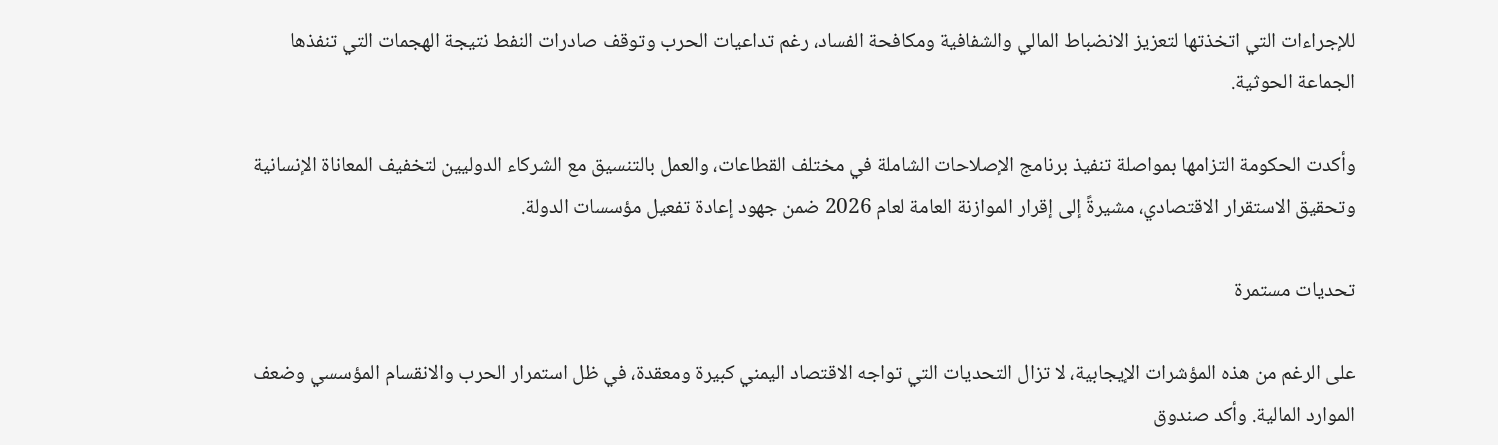للإجراءات التي اتخذتها لتعزيز الانضباط المالي والشفافية ومكافحة الفساد، رغم تداعيات الحرب وتوقف صادرات النفط نتيجة الهجمات التي تنفذها الجماعة الحوثية.

وأكدت الحكومة التزامها بمواصلة تنفيذ برنامج الإصلاحات الشاملة في مختلف القطاعات، والعمل بالتنسيق مع الشركاء الدوليين لتخفيف المعاناة الإنسانية وتحقيق الاستقرار الاقتصادي، مشيرةً إلى إقرار الموازنة العامة لعام 2026 ضمن جهود إعادة تفعيل مؤسسات الدولة.

تحديات مستمرة

على الرغم من هذه المؤشرات الإيجابية، لا تزال التحديات التي تواجه الاقتصاد اليمني كبيرة ومعقدة، في ظل استمرار الحرب والانقسام المؤسسي وضعف الموارد المالية. وأكد صندوق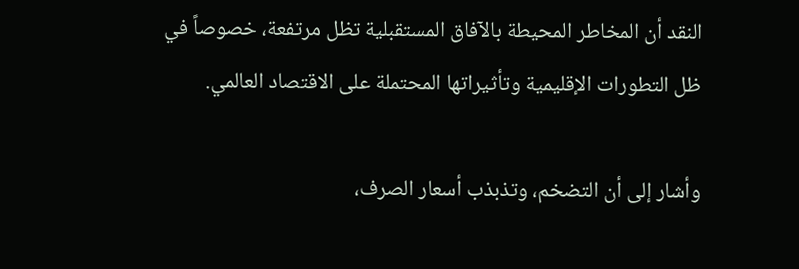النقد أن المخاطر المحيطة بالآفاق المستقبلية تظل مرتفعة، خصوصاً في ظل التطورات الإقليمية وتأثيراتها المحتملة على الاقتصاد العالمي.

وأشار إلى أن التضخم، وتذبذب أسعار الصرف،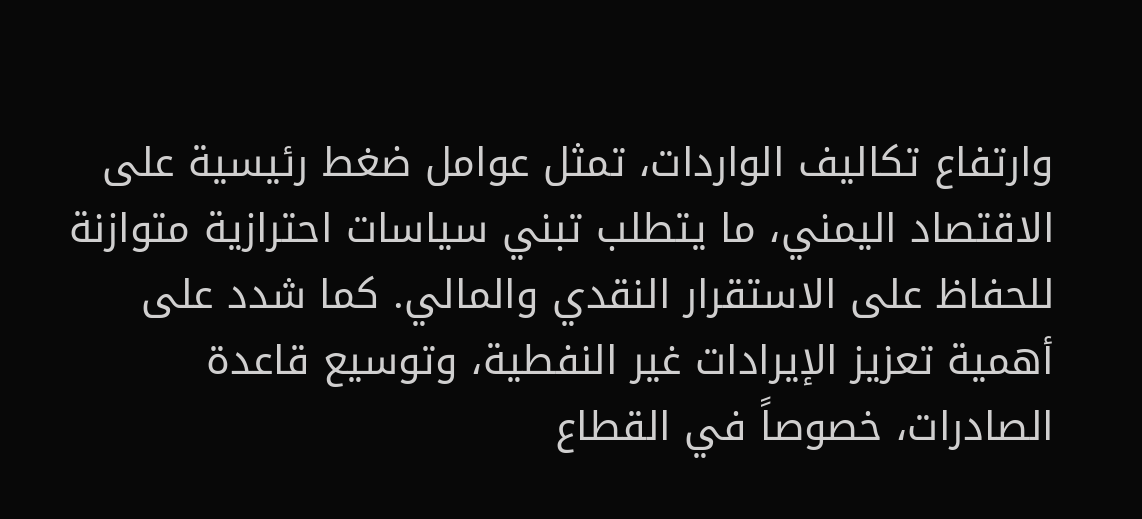وارتفاع تكاليف الواردات، تمثل عوامل ضغط رئيسية على الاقتصاد اليمني، ما يتطلب تبني سياسات احترازية متوازنة للحفاظ على الاستقرار النقدي والمالي. كما شدد على أهمية تعزيز الإيرادات غير النفطية، وتوسيع قاعدة الصادرات، خصوصاً في القطاع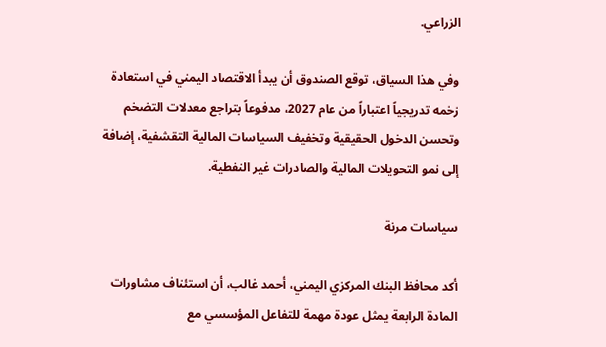الزراعي.

وفي هذا السياق، توقع الصندوق أن يبدأ الاقتصاد اليمني في استعادة زخمه تدريجياً اعتباراً من عام 2027، مدفوعاً بتراجع معدلات التضخم وتحسن الدخول الحقيقية وتخفيف السياسات المالية التقشفية، إضافة إلى نمو التحويلات المالية والصادرات غير النفطية.

سياسات مرنة

أكد محافظ البنك المركزي اليمني، أحمد غالب، أن استئناف مشاورات المادة الرابعة يمثل عودة مهمة للتفاعل المؤسسي مع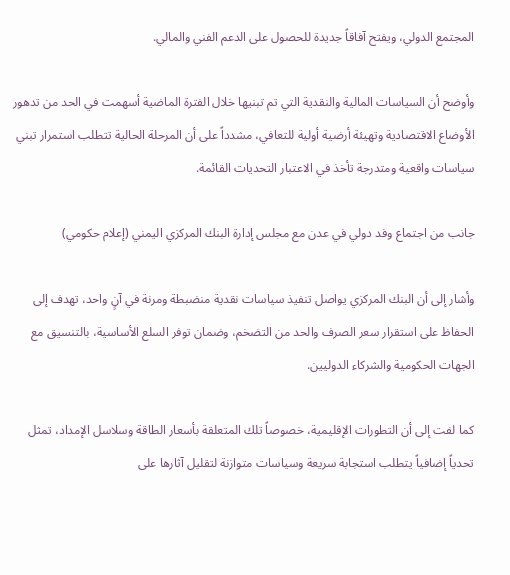المجتمع الدولي، ويفتح آفاقاً جديدة للحصول على الدعم الفني والمالي.

وأوضح أن السياسات المالية والنقدية التي تم تبنيها خلال الفترة الماضية أسهمت في الحد من تدهور الأوضاع الاقتصادية وتهيئة أرضية أولية للتعافي، مشدداً على أن المرحلة الحالية تتطلب استمرار تبني سياسات واقعية ومتدرجة تأخذ في الاعتبار التحديات القائمة.

جانب من اجتماع وفد دولي في عدن مع مجلس إدارة البنك المركزي اليمني (إعلام حكومي)

وأشار إلى أن البنك المركزي يواصل تنفيذ سياسات نقدية منضبطة ومرنة في آنٍ واحد، تهدف إلى الحفاظ على استقرار سعر الصرف والحد من التضخم، وضمان توفر السلع الأساسية، بالتنسيق مع الجهات الحكومية والشركاء الدوليين.

كما لفت إلى أن التطورات الإقليمية، خصوصاً تلك المتعلقة بأسعار الطاقة وسلاسل الإمداد، تمثل تحدياً إضافياً يتطلب استجابة سريعة وسياسات متوازنة لتقليل آثارها على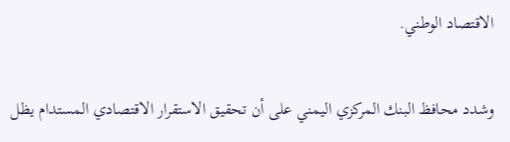الاقتصاد الوطني.

وشدد محافظ البنك المركزي اليمني على أن تحقيق الاستقرار الاقتصادي المستدام يظل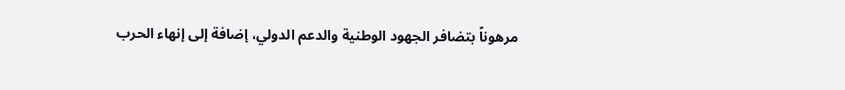مرهوناً بتضافر الجهود الوطنية والدعم الدولي، إضافة إلى إنهاء الحرب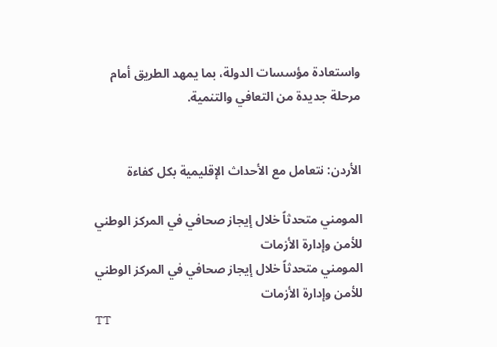واستعادة مؤسسات الدولة، بما يمهد الطريق أمام مرحلة جديدة من التعافي والتنمية.


الأردن: نتعامل مع الأحداث الإقليمية بكل كفاءة

المومني متحدثاً خلال إيجاز صحافي في المركز الوطني للأمن وإدارة الأزمات
المومني متحدثاً خلال إيجاز صحافي في المركز الوطني للأمن وإدارة الأزمات
TT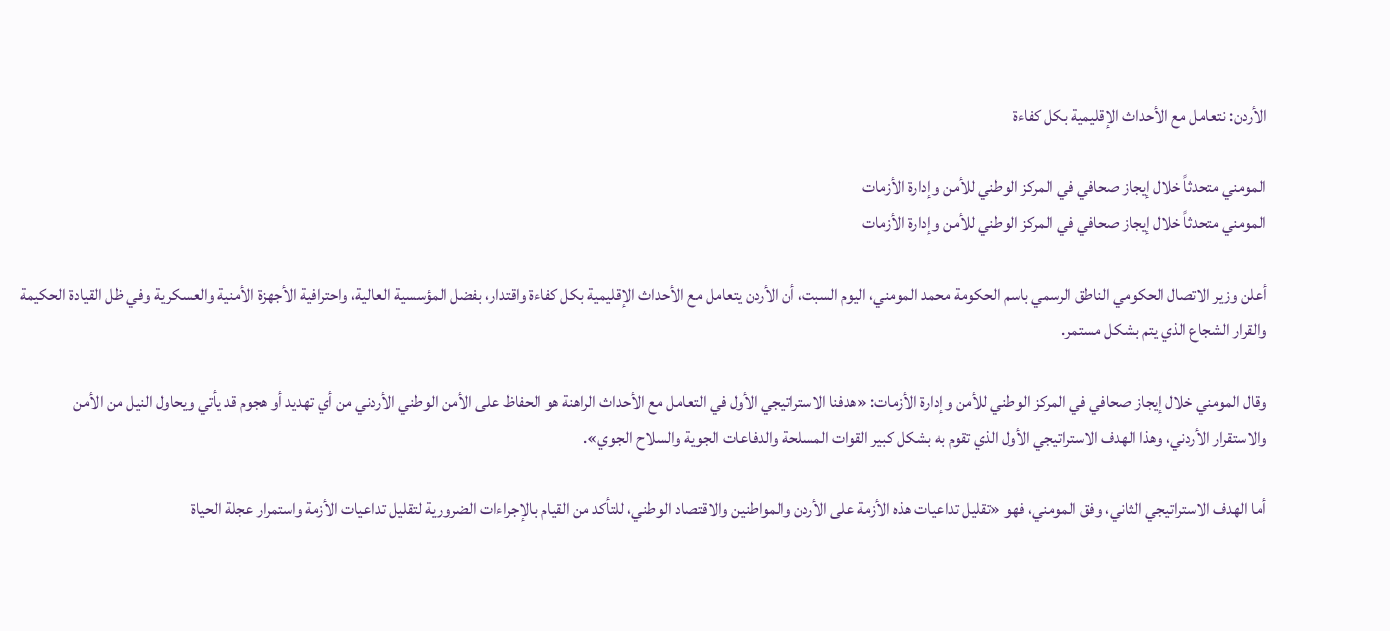الأردن: نتعامل مع الأحداث الإقليمية بكل كفاءة

المومني متحدثاً خلال إيجاز صحافي في المركز الوطني للأمن وإدارة الأزمات
المومني متحدثاً خلال إيجاز صحافي في المركز الوطني للأمن وإدارة الأزمات

أعلن وزير الاتصال الحكومي الناطق الرسمي باسم الحكومة محمد المومني، اليوم السبت، أن الأردن يتعامل مع الأحداث الإقليمية بكل كفاءة واقتدار، بفضل المؤسسية العالية، واحترافية الأجهزة الأمنية والعسكرية وفي ظل القيادة الحكيمة والقرار الشجاع الذي يتم بشكل مستمر.

وقال المومني خلال إيجاز صحافي في المركز الوطني للأمن وإدارة الأزمات: «هدفنا الاستراتيجي الأول في التعامل مع الأحداث الراهنة هو الحفاظ على الأمن الوطني الأردني من أي تهديد أو هجوم قد يأتي ويحاول النيل من الأمن والاستقرار الأردني، وهذا الهدف الاستراتيجي الأول الذي تقوم به بشكل كبير القوات المسلحة والدفاعات الجوية والسلاح الجوي».

أما الهدف الاستراتيجي الثاني، وفق المومني، فهو «تقليل تداعيات هذه الأزمة على الأردن والمواطنين والاقتصاد الوطني، للتأكد من القيام بالإجراءات الضرورية لتقليل تداعيات الأزمة واستمرار عجلة الحياة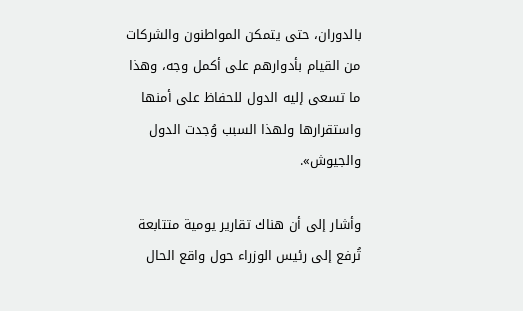بالدوران، حتى يتمكن المواطنون والشركات من القيام بأدوارهم على أكمل وجه، وهذا ما تسعى إليه الدول للحفاظ على أمنها واستقرارها ولهذا السبب وُجدت الدول والجيوش».

وأشار إلى أن هناك تقارير يومية متتابعة تُرفع إلى رئيس الوزراء حول واقع الحال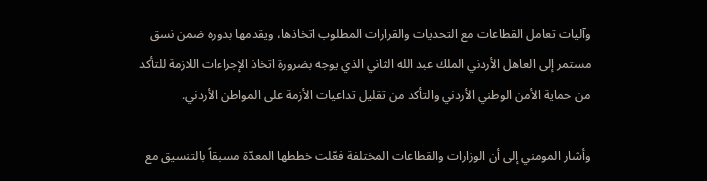وآليات تعامل القطاعات مع التحديات والقرارات المطلوب اتخاذها، ويقدمها بدوره ضمن نسق مستمر إلى العاهل الأردني الملك عبد الله الثاني الذي يوجه بضرورة اتخاذ الإجراءات اللازمة للتأكد من حماية الأمن الوطني الأردني والتأكد من تقليل تداعيات الأزمة على المواطن الأردني.

وأشار المومني إلى أن الوزارات والقطاعات المختلفة فعّلت خططها المعدّة مسبقاً بالتنسيق مع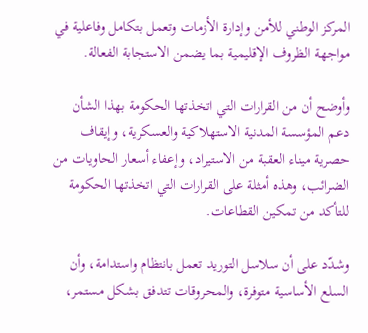المركز الوطني للأمن وإدارة الأزمات وتعمل بتكامل وفاعلية في مواجهة الظروف الإقليمية بما يضمن الاستجابة الفعالة.

وأوضح أن من القرارات التي اتخذتها الحكومة بهذا الشأن دعم المؤسسة المدنية الاستهلاكية والعسكرية، وإيقاف حصرية ميناء العقبة من الاستيراد، وإعفاء أسعار الحاويات من الضرائب، وهذه أمثلة على القرارات التي اتخذتها الحكومة للتأكد من تمكين القطاعات.

وشدّد على أن سلاسل التوريد تعمل بانتظام واستدامة، وأن السلع الأساسية متوفرة، والمحروقات تتدفق بشكل مستمر،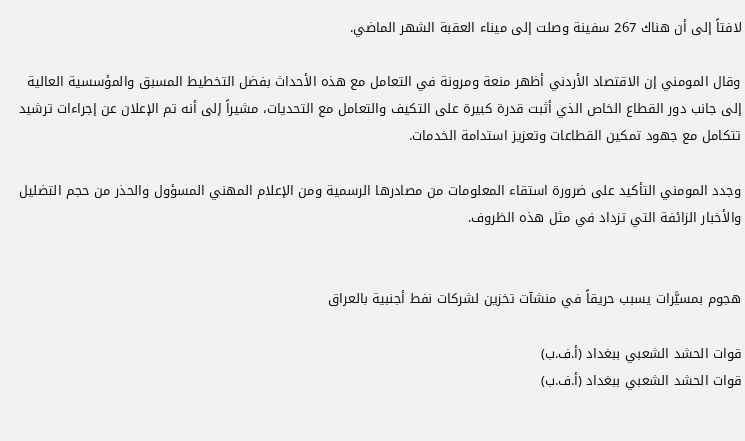لافتاً إلى أن هناك 267 سفينة وصلت إلى ميناء العقبة الشهر الماضي.

وقال المومني إن الاقتصاد الأردني أظهر منعة ومرونة في التعامل مع هذه الأحداث بفضل التخطيط المسبق والمؤسسية العالية إلى جانب دور القطاع الخاص الذي أثبت قدرة كبيرة على التكيف والتعامل مع التحديات، مشيراً إلى أنه تم الإعلان عن إجراءات ترشيد تتكامل مع جهود تمكين القطاعات وتعزيز استدامة الخدمات.

وجدد المومني التأكيد على ضرورة استقاء المعلومات من مصادرها الرسمية ومن الإعلام المهني المسؤول والحذر من حجم التضليل والأخبار الزائفة التي تزداد في مثل هذه الظروف.


هجوم بمسيَّرات يسبب حريقاً في منشآت تخزين لشركات نفط أجنبية بالعراق

قوات الحشد الشعبي ببغداد (أ.ف.ب)
قوات الحشد الشعبي ببغداد (أ.ف.ب)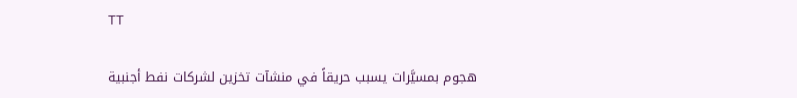TT

هجوم بمسيَّرات يسبب حريقاً في منشآت تخزين لشركات نفط أجنبية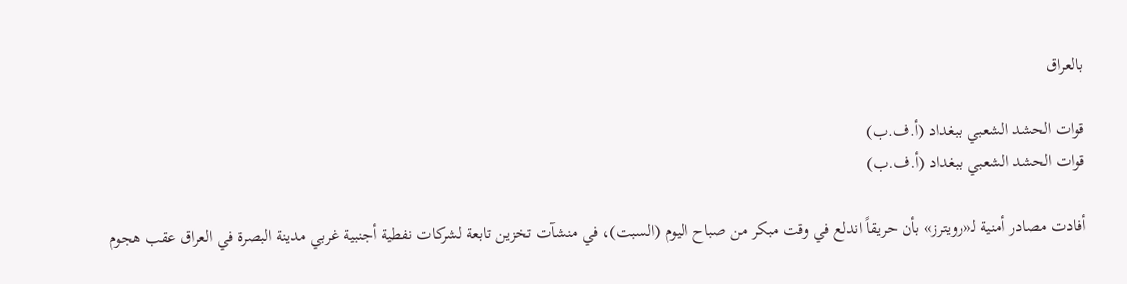بالعراق

قوات الحشد الشعبي ببغداد (أ.ف.ب)
قوات الحشد الشعبي ببغداد (أ.ف.ب)

أفادت مصادر أمنية لـ«رويترز» بأن ‌حريقاً اندلع ‌في وقت مبكر من صباح اليوم (السبت)، في ‌منشآت ‌تخزين تابعة ‌لشركات نفطية ‌أجنبية ‌غربي مدينة البصرة في العراق عقب هجوم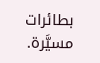بطائرات مسيَّرة.